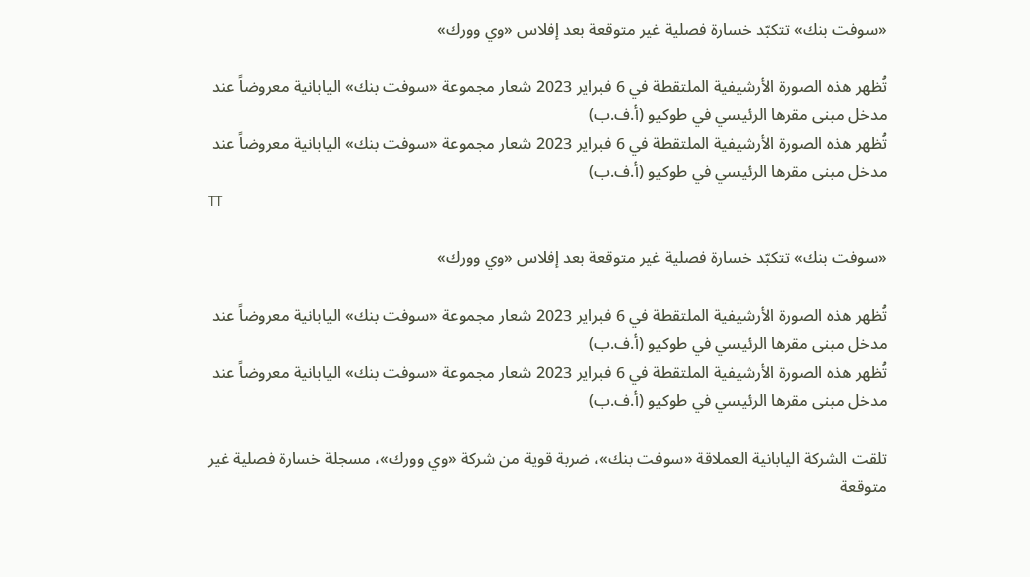«سوفت بنك» تتكبّد خسارة فصلية غير متوقعة بعد إفلاس «وي وورك»

تُظهر هذه الصورة الأرشيفية الملتقطة في 6 فبراير 2023 شعار مجموعة «سوفت بنك» اليابانية معروضاً عند مدخل مبنى مقرها الرئيسي في طوكيو (أ.ف.ب)
تُظهر هذه الصورة الأرشيفية الملتقطة في 6 فبراير 2023 شعار مجموعة «سوفت بنك» اليابانية معروضاً عند مدخل مبنى مقرها الرئيسي في طوكيو (أ.ف.ب)
TT

«سوفت بنك» تتكبّد خسارة فصلية غير متوقعة بعد إفلاس «وي وورك»

تُظهر هذه الصورة الأرشيفية الملتقطة في 6 فبراير 2023 شعار مجموعة «سوفت بنك» اليابانية معروضاً عند مدخل مبنى مقرها الرئيسي في طوكيو (أ.ف.ب)
تُظهر هذه الصورة الأرشيفية الملتقطة في 6 فبراير 2023 شعار مجموعة «سوفت بنك» اليابانية معروضاً عند مدخل مبنى مقرها الرئيسي في طوكيو (أ.ف.ب)

تلقت الشركة اليابانية العملاقة «سوفت بنك»، ضربة قوية من شركة «وي وورك»، مسجلة خسارة فصلية غير متوقعة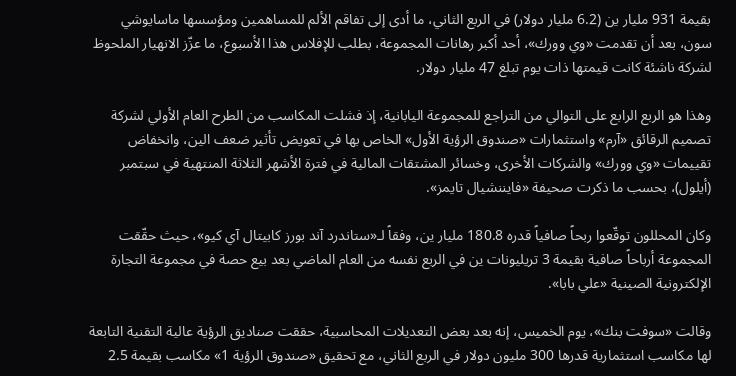بقيمة 931 مليار ين (6.2 مليار دولار) في الربع الثاني، ما أدى إلى تفاقم الألم للمساهمين ومؤسسها ماسايوشي سون، بعد أن تقدمت «وي وورك»، أحد أكبر رهانات المجموعة، بطلب للإفلاس هذا الأسبوع، ما عزّز الانهيار الملحوظ لشركة ناشئة كانت قيمتها ذات يوم تبلغ 47 مليار دولار.

وهذا هو الربع الرابع على التوالي من التراجع للمجموعة اليابانية، إذ فشلت المكاسب من الطرح العام الأولي لشركة تصميم الرقائق «آرم» واستثمارات «صندوق الرؤية الأول» الخاص بها في تعويض تأثير ضعف الين، وانخفاض تقييمات «وي وورك» والشركات الأخرى، وخسائر المشتقات المالية في فترة الأشهر الثلاثة المنتهية في سبتمبر (أيلول)، بحسب ما ذكرت صحيفة «فايننشيال تايمز».

وكان المحللون توقّعوا ربحاً صافياً قدره 180.8 مليار ين، وفقاً لـ«ستاندرد آند بورز كابيتال آي كيو»، حيث حقّقت المجموعة أرباحاً صافية بقيمة 3 تريليونات ين في الربع نفسه من العام الماضي بعد بيع حصة في مجموعة التجارة الإلكترونية الصينية «علي بابا».

وقالت «سوفت بنك»، يوم الخميس، إنه بعد بعض التعديلات المحاسبية، حققت صناديق الرؤية عالية التقنية التابعة لها مكاسب استثمارية قدرها 300 مليون دولار في الربع الثاني، مع تحقيق «صندوق الرؤية 1» مكاسب بقيمة 2.5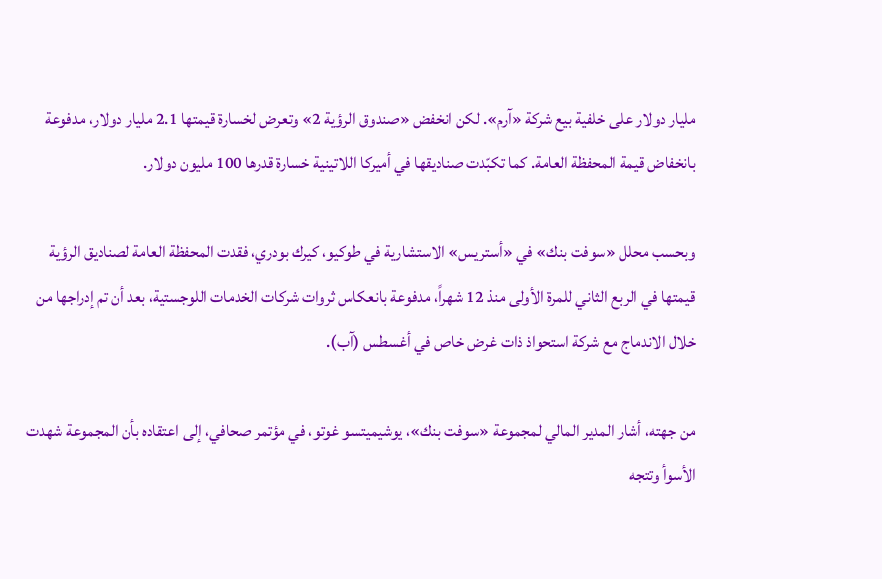مليار دولار على خلفية بيع شركة «آرم». لكن انخفض «صندوق الرؤية 2» وتعرض لخسارة قيمتها 2.1 مليار دولار، مدفوعة بانخفاض قيمة المحفظة العامة. كما تكبّدت صناديقها في أميركا اللاتينية خسارة قدرها 100 مليون دولار.

وبحسب محلل «سوفت بنك» في «أستريس» الاستشارية في طوكيو، كيرك بودري، فقدت المحفظة العامة لصناديق الرؤية قيمتها في الربع الثاني للمرة الأولى منذ 12 شهراً، مدفوعة بانعكاس ثروات شركات الخدمات اللوجستية، بعد أن تم إدراجها من خلال الاندماج مع شركة استحواذ ذات غرض خاص في أغسطس (آب).

من جهته، أشار المدير المالي لمجموعة «سوفت بنك»، يوشيميتسو غوتو، في مؤتمر صحافي، إلى اعتقاده بأن المجموعة شهدت الأسوأ وتتجه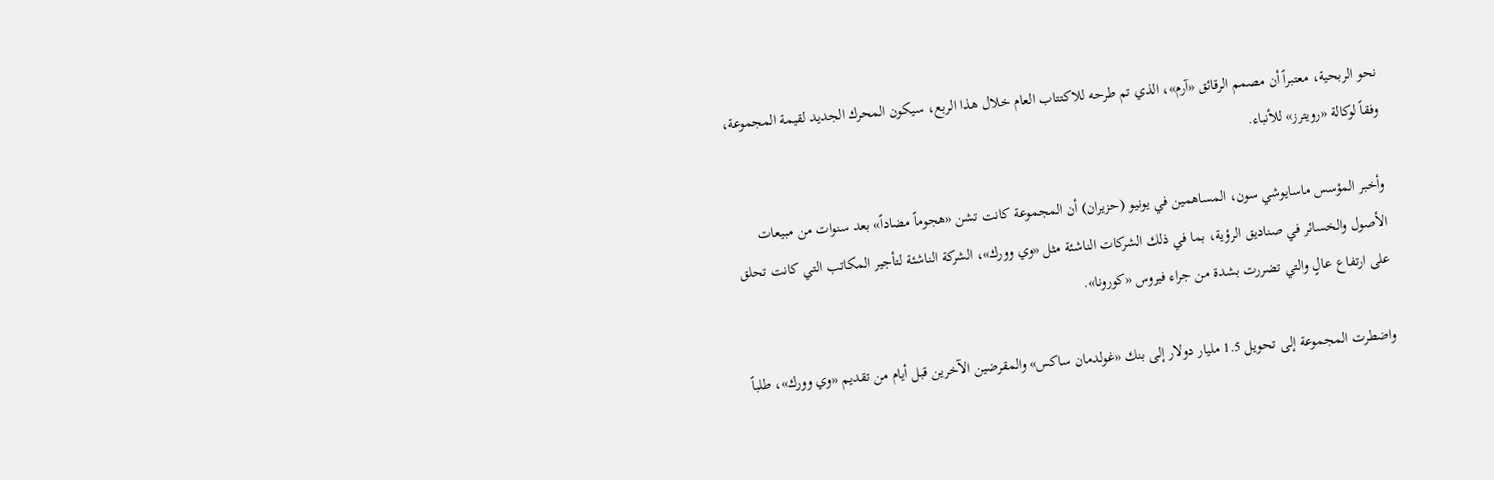نحو الربحية، معتبراً أن مصمم الرقائق «آرم»، الذي تم طرحه للاكتتاب العام خلال هذا الربع، سيكون المحرك الجديد لقيمة المجموعة، وفقاً لوكالة «رويترز» للأنباء.

وأخبر المؤسس ماسايوشي سون، المساهمين في يونيو (حزيران) أن المجموعة كانت تشن «هجوماً مضاداً» بعد سنوات من مبيعات الأصول والخسائر في صناديق الرؤية، بما في ذلك الشركات الناشئة مثل «وي وورك»، الشركة الناشئة لتأجير المكاتب التي كانت تحلق على ارتفاع عالٍ والتي تضررت بشدة من جراء فيروس «كورونا».

واضطرت المجموعة إلى تحويل 1.5 مليار دولار إلى بنك «غولدمان ساكس» والمقرضين الآخرين قبل أيام من تقديم «وي وورك»، طلباً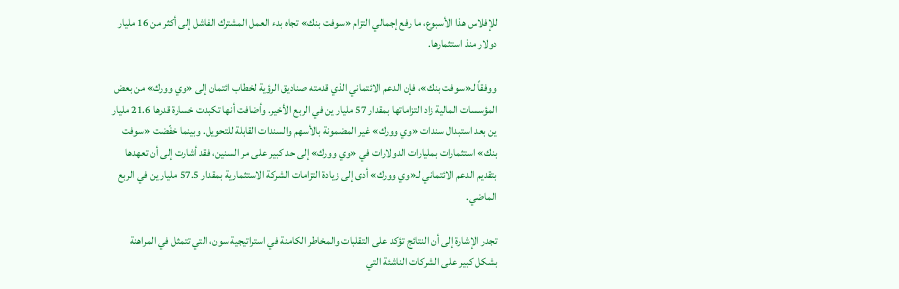للإفلاس هذا الأسبوع، ما رفع إجمالي التزام «سوفت بنك» تجاه بدء العمل المشترك الفاشل إلى أكثر من 16 مليار دولار منذ استثمارها.

ووفقاً لـ«سوفت بنك»، فإن الدعم الائتماني الذي قدمته صناديق الرؤية لخطاب ائتمان إلى «وي وورك» من بعض المؤسسات المالية زاد التزاماتها بمقدار 57 مليار ين في الربع الأخير. وأضافت أنها تكبدت خسارة قدرها 21.6 مليار ين بعد استبدال سندات «وي وورك» غير المضمونة بالأسهم والسندات القابلة للتحويل. وبينما خفّضت «سوفت بنك» استثمارات بمليارات الدولارات في «وي وورك» إلى حد كبير على مر السنين، فقد أشارت إلى أن تعهدها بتقديم الدعم الائتماني لـ«وي وورك» أدى إلى زيادة التزامات الشركة الاستثمارية بمقدار 57.5 مليار ين في الربع الماضي.

تجدر الإشارة إلى أن النتائج تؤكد على التقلبات والمخاطر الكامنة في استراتيجية سون، التي تتمثل في المراهنة بشكل كبير على الشركات الناشئة التي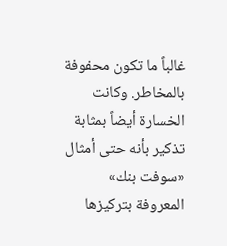غالباً ما تكون محفوفة بالمخاطر. وكانت الخسارة أيضاً بمثابة تذكير بأنه حتى أمثال «سوفت بنك» المعروفة بتركيزها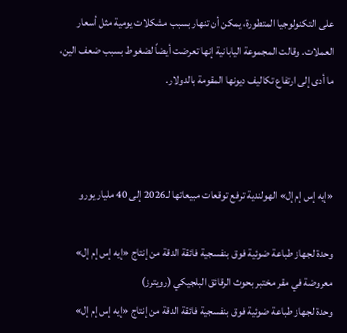على التكنولوجيا المتطورة، يمكن أن تنهار بسبب مشكلات يومية مثل أسعار العملات. وقالت المجموعة اليابانية إنها تعرضت أيضاً لضغوط بسبب ضعف الين، ما أدى إلى ارتفاع تكاليف ديونها المقومة بالدولار.



«إيه إس إم إل» الهولندية ترفع توقعات مبيعاتها لـ2026 إلى 40 مليار يورو

وحدة لجهاز طباعة ضوئية فوق بنفسجية فائقة الدقة من إنتاج «إيه إس إم إل» معروضة في مقر مختبر بحوث الرقائق البلجيكي (رويترز)
وحدة لجهاز طباعة ضوئية فوق بنفسجية فائقة الدقة من إنتاج «إيه إس إم إل»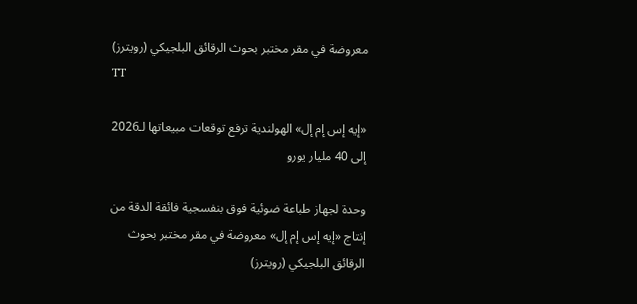معروضة في مقر مختبر بحوث الرقائق البلجيكي (رويترز)
TT

«إيه إس إم إل» الهولندية ترفع توقعات مبيعاتها لـ2026 إلى 40 مليار يورو

وحدة لجهاز طباعة ضوئية فوق بنفسجية فائقة الدقة من إنتاج «إيه إس إم إل» معروضة في مقر مختبر بحوث الرقائق البلجيكي (رويترز)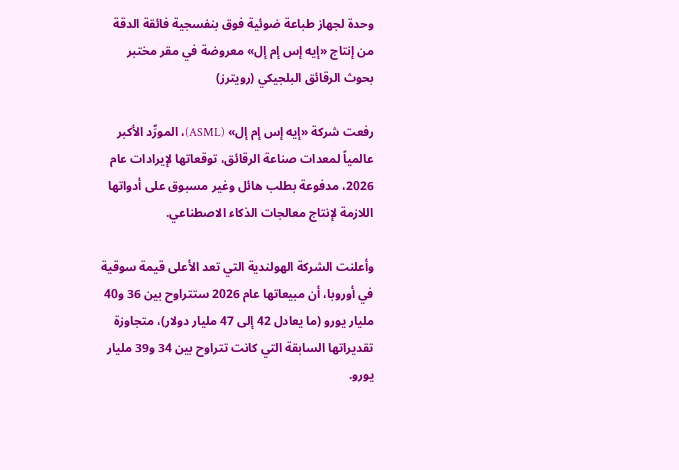وحدة لجهاز طباعة ضوئية فوق بنفسجية فائقة الدقة من إنتاج «إيه إس إم إل» معروضة في مقر مختبر بحوث الرقائق البلجيكي (رويترز)

رفعت شركة «إيه إس إم إل» (ASML)، المورِّد الأكبر عالمياً لمعدات صناعة الرقائق، توقعاتها لإيرادات عام 2026، مدفوعة بطلب هائل وغير مسبوق على أدواتها اللازمة لإنتاج معالجات الذكاء الاصطناعي.

وأعلنت الشركة الهولندية التي تعد الأعلى قيمة سوقية في أوروبا، أن مبيعاتها عام 2026 ستتراوح بين 36 و40 مليار يورو (ما يعادل 42 إلى 47 مليار دولار)، متجاوزة تقديراتها السابقة التي كانت تتراوح بين 34 و39 مليار يورو.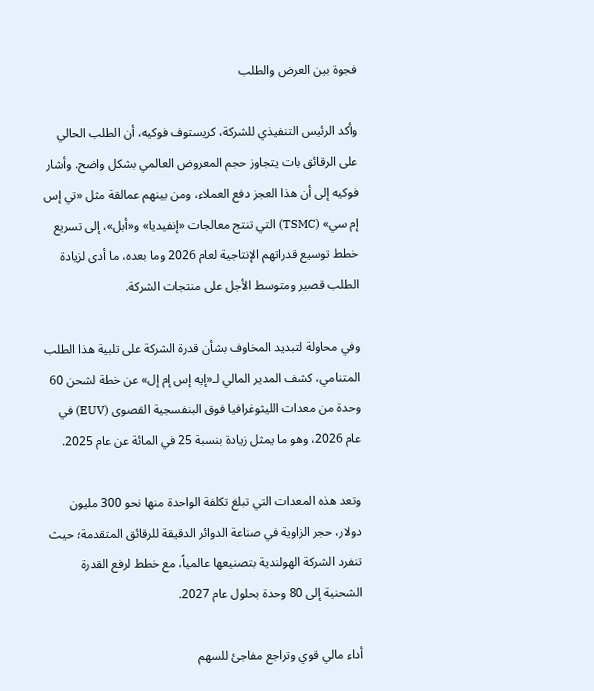فجوة بين العرض والطلب

وأكد الرئيس التنفيذي للشركة، كريستوف فوكيه، أن الطلب الحالي على الرقائق بات يتجاوز حجم المعروض العالمي بشكل واضح. وأشار فوكيه إلى أن هذا العجز دفع العملاء، ومن بينهم عمالقة مثل «تي إس إم سي» (TSMC) التي تنتج معالجات «إنفيديا» و«أبل»، إلى تسريع خطط توسيع قدراتهم الإنتاجية لعام 2026 وما بعده، ما أدى لزيادة الطلب قصير ومتوسط الأجل على منتجات الشركة.

وفي محاولة لتبديد المخاوف بشأن قدرة الشركة على تلبية هذا الطلب المتنامي، كشف المدير المالي لـ«إيه إس إم إل» عن خطة لشحن 60 وحدة من معدات الليثوغرافيا فوق البنفسجية القصوى (EUV) في عام 2026، وهو ما يمثل زيادة بنسبة 25 في المائة عن عام 2025.

وتعد هذه المعدات التي تبلغ تكلفة الواحدة منها نحو 300 مليون دولار، حجر الزاوية في صناعة الدوائر الدقيقة للرقائق المتقدمة؛ حيث تنفرد الشركة الهولندية بتصنيعها عالمياً، مع خطط لرفع القدرة الشحنية إلى 80 وحدة بحلول عام 2027.

أداء مالي قوي وتراجع مفاجئ للسهم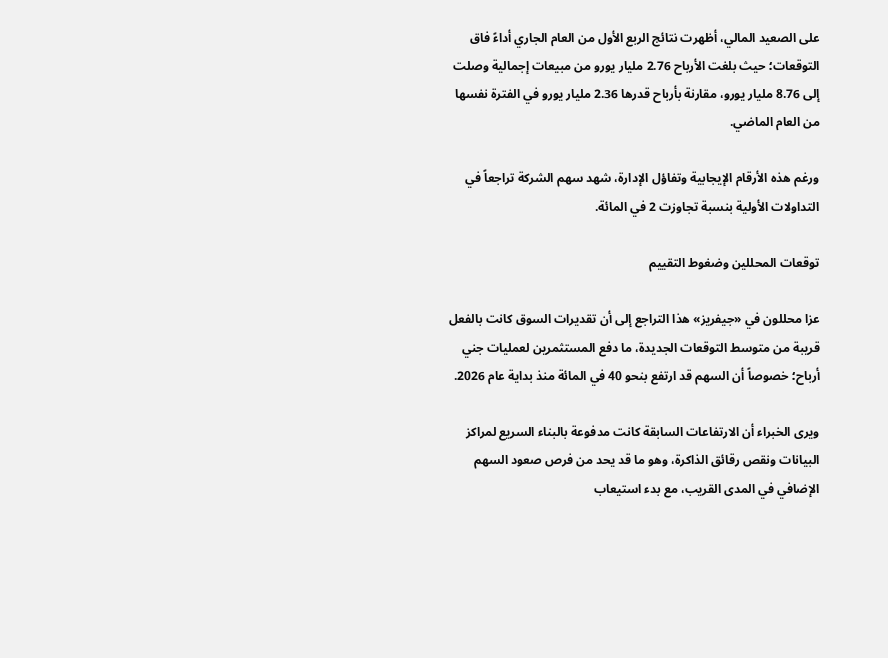على الصعيد المالي، أظهرت نتائج الربع الأول من العام الجاري أداءً فاق التوقعات؛ حيث بلغت الأرباح 2.76 مليار يورو من مبيعات إجمالية وصلت إلى 8.76 مليار يورو، مقارنة بأرباح قدرها 2.36 مليار يورو في الفترة نفسها من العام الماضي.

ورغم هذه الأرقام الإيجابية وتفاؤل الإدارة، شهد سهم الشركة تراجعاً في التداولات الأولية بنسبة تجاوزت 2 في المائة.

توقعات المحللين وضغوط التقييم

عزا محللون في «جيفريز» هذا التراجع إلى أن تقديرات السوق كانت بالفعل قريبة من متوسط التوقعات الجديدة، ما دفع المستثمرين لعمليات جني أرباح؛ خصوصاً أن السهم قد ارتفع بنحو 40 في المائة منذ بداية عام 2026.

ويرى الخبراء أن الارتفاعات السابقة كانت مدفوعة بالبناء السريع لمراكز البيانات ونقص رقائق الذاكرة، وهو ما قد يحد من فرص صعود السهم الإضافي في المدى القريب، مع بدء استيعاب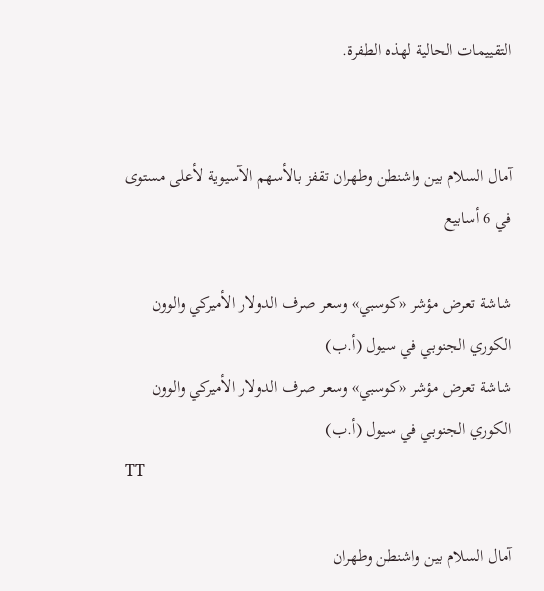التقييمات الحالية لهذه الطفرة.


آمال السلام بين واشنطن وطهران تقفز بالأسهم الآسيوية لأعلى مستوى في 6 أسابيع

شاشة تعرض مؤشر «كوسبي» وسعر صرف الدولار الأميركي والوون الكوري الجنوبي في سيول (أ.ب)
شاشة تعرض مؤشر «كوسبي» وسعر صرف الدولار الأميركي والوون الكوري الجنوبي في سيول (أ.ب)
TT

آمال السلام بين واشنطن وطهران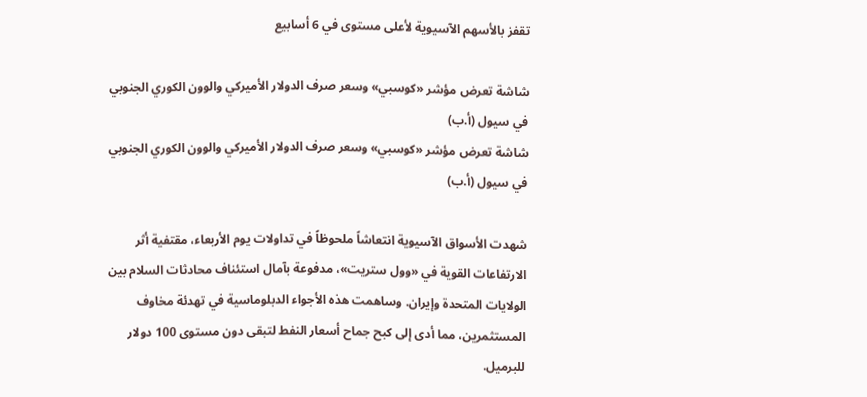تقفز بالأسهم الآسيوية لأعلى مستوى في 6 أسابيع

شاشة تعرض مؤشر «كوسبي» وسعر صرف الدولار الأميركي والوون الكوري الجنوبي في سيول (أ.ب)
شاشة تعرض مؤشر «كوسبي» وسعر صرف الدولار الأميركي والوون الكوري الجنوبي في سيول (أ.ب)

شهدت الأسواق الآسيوية انتعاشاً ملحوظاً في تداولات يوم الأربعاء، مقتفية أثر الارتفاعات القوية في «وول ستريت»، مدفوعة بآمال استئناف محادثات السلام بين الولايات المتحدة وإيران. وساهمت هذه الأجواء الدبلوماسية في تهدئة مخاوف المستثمرين، مما أدى إلى كبح جماح أسعار النفط لتبقى دون مستوى 100 دولار للبرميل.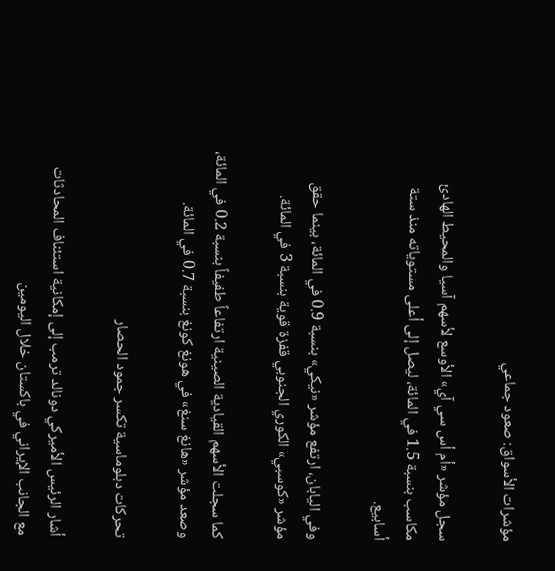مؤشرات الأسواق: صعود جماعي

سجل مؤشر «أم أس سي آي» الأوسع لأسهم آسيا والمحيط الهادئ مكاسب بنسبة 1.5 في المائة، ليصل إلى أعلى مستوياته منذ ستة أسابيع.

وفي اليابان، ارتفع مؤشر «نيكي» بنسبة 0.9 في المائة، بينما حقق مؤشر «كوسبي» الكوري الجنوبي قفزة قوية بنسبة 3 في المائة.

كما سجلت الأسهم القيادية الصينية ارتفاعاً طفيفاً بنسبة 0.2 في المائة، وصعد مؤشر «هانغ سنغ» في هونغ كونغ بنسبة 0.7 في المائة.

تحركات دبلوماسية تكسر جمود الحصار

أشار الرئيس الأميركي دونالد ترمب إلى إمكانية استئناف المحادثات مع الجانب الإيراني في باكستان خلال اليومين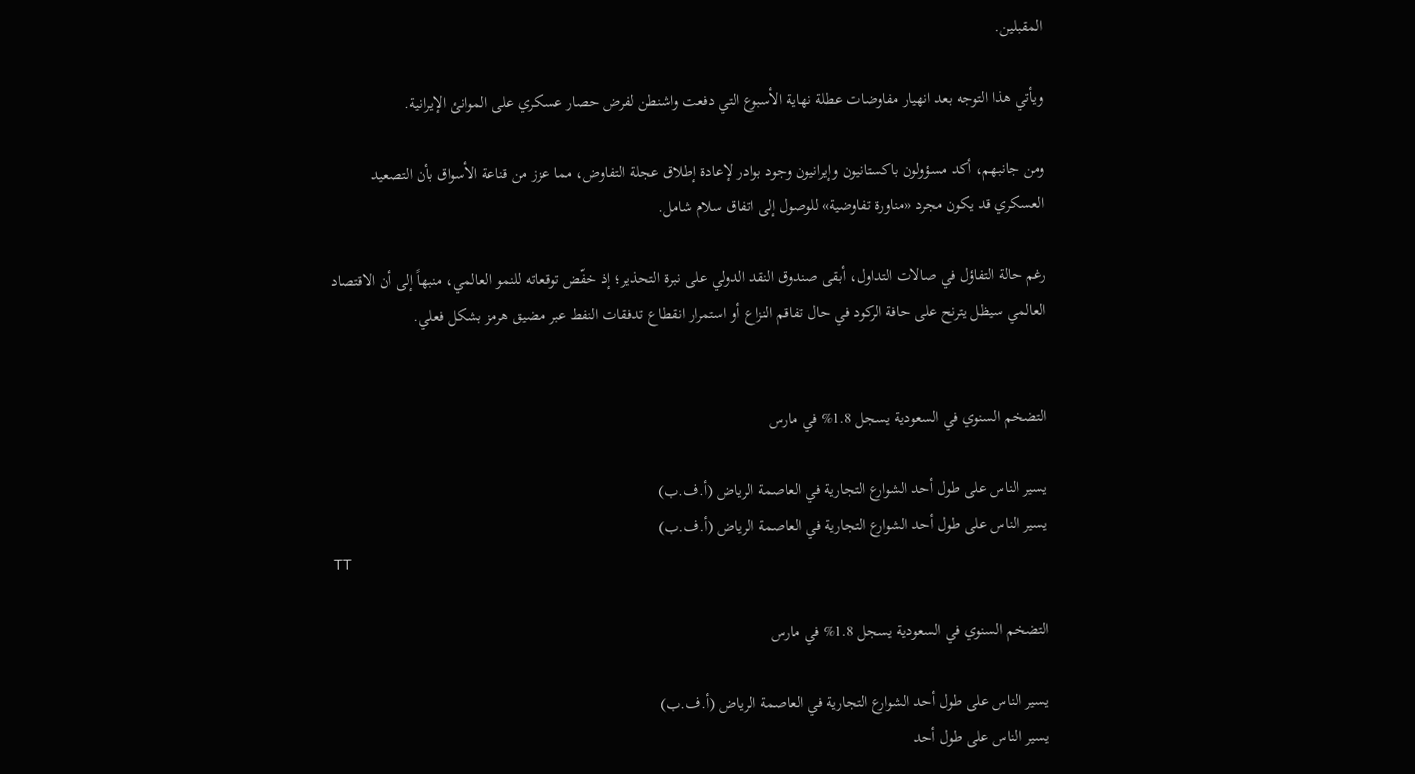المقبلين.

ويأتي هذا التوجه بعد انهيار مفاوضات عطلة نهاية الأسبوع التي دفعت واشنطن لفرض حصار عسكري على الموانئ الإيرانية.

ومن جانبهم، أكد مسؤولون باكستانيون وإيرانيون وجود بوادر لإعادة إطلاق عجلة التفاوض، مما عزز من قناعة الأسواق بأن التصعيد العسكري قد يكون مجرد «مناورة تفاوضية» للوصول إلى اتفاق سلام شامل.

رغم حالة التفاؤل في صالات التداول، أبقى صندوق النقد الدولي على نبرة التحذير؛ إذ خفّض توقعاته للنمو العالمي، منبهاً إلى أن الاقتصاد العالمي سيظل يترنح على حافة الركود في حال تفاقم النزاع أو استمرار انقطاع تدفقات النفط عبر مضيق هرمز بشكل فعلي.


التضخم السنوي في السعودية يسجل 1.8% في مارس

يسير الناس على طول أحد الشوارع التجارية في العاصمة الرياض (أ.ف.ب)
يسير الناس على طول أحد الشوارع التجارية في العاصمة الرياض (أ.ف.ب)
TT

التضخم السنوي في السعودية يسجل 1.8% في مارس

يسير الناس على طول أحد الشوارع التجارية في العاصمة الرياض (أ.ف.ب)
يسير الناس على طول أحد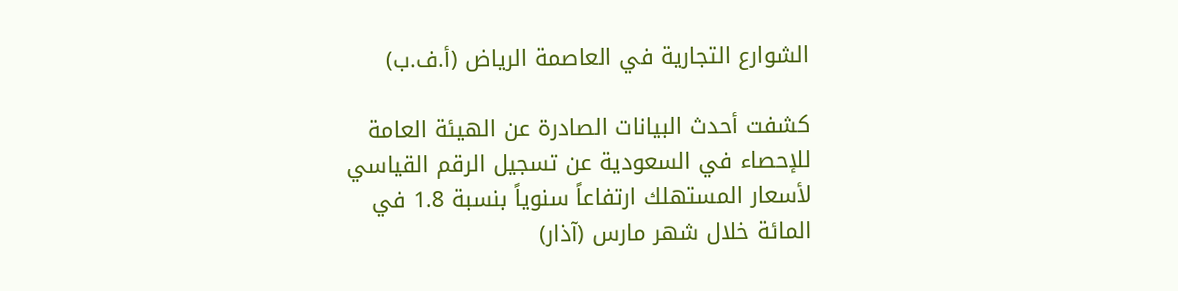الشوارع التجارية في العاصمة الرياض (أ.ف.ب)

كشفت أحدث البيانات الصادرة عن الهيئة العامة للإحصاء في السعودية عن تسجيل الرقم القياسي لأسعار المستهلك ارتفاعاً سنوياً بنسبة 1.8 في المائة خلال شهر مارس (آذار)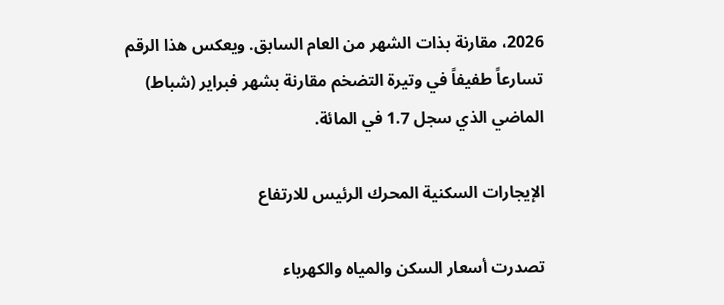2026، مقارنة بذات الشهر من العام السابق. ويعكس هذا الرقم تسارعاً طفيفاً في وتيرة التضخم مقارنة بشهر فبراير (شباط) الماضي الذي سجل 1.7 في المائة.

الإيجارات السكنية المحرك الرئيس للارتفاع

تصدرت أسعار السكن والمياه والكهرباء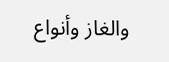والغاز وأنواع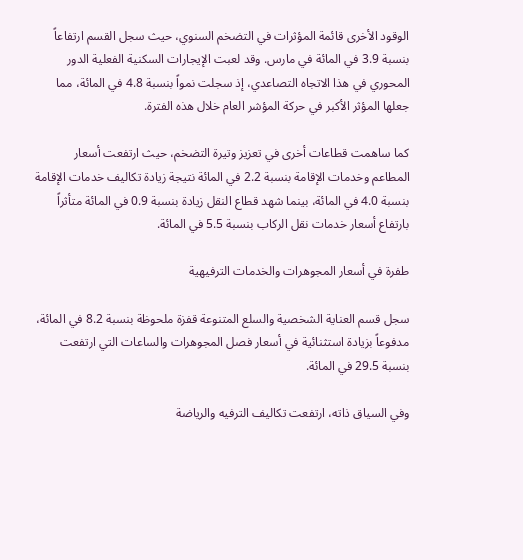الوقود الأخرى قائمة المؤثرات في التضخم السنوي، حيث سجل القسم ارتفاعاً بنسبة 3.9 في المائة في مارس. وقد لعبت الإيجارات السكنية الفعلية الدور المحوري في هذا الاتجاه التصاعدي، إذ سجلت نمواً بنسبة 4.8 في المائة، مما جعلها المؤثر الأكبر في حركة المؤشر العام خلال هذه الفترة.

كما ساهمت قطاعات أخرى في تعزيز وتيرة التضخم، حيث ارتفعت أسعار المطاعم وخدمات الإقامة بنسبة 2.2 في المائة نتيجة زيادة تكاليف خدمات الإقامة بنسبة 4.0 في المائة، بينما شهد قطاع النقل زيادة بنسبة 0.9 في المائة متأثراً بارتفاع أسعار خدمات نقل الركاب بنسبة 5.5 في المائة.

طفرة في أسعار المجوهرات والخدمات الترفيهية

سجل قسم العناية الشخصية والسلع المتنوعة قفزة ملحوظة بنسبة 8.2 في المائة، مدفوعاً بزيادة استثنائية في أسعار فصل المجوهرات والساعات التي ارتفعت بنسبة 29.5 في المائة.

وفي السياق ذاته، ارتفعت تكاليف الترفيه والرياضة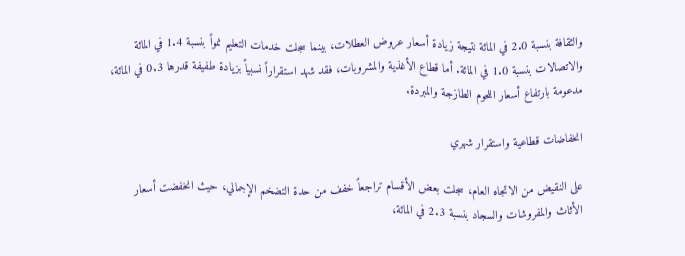والثقافة بنسبة 2.0 في المائة نتيجة زيادة أسعار عروض العطلات، بينما سجلت خدمات التعليم نمواً بنسبة 1.4 في المائة والاتصالات بنسبة 1.0 في المائة. أما قطاع الأغذية والمشروبات، فقد شهد استقراراً نسبياً بزيادة طفيفة قدرها 0.3 في المائة، مدعومة بارتفاع أسعار اللحوم الطازجة والمبردة.

انخفاضات قطاعية واستقرار شهري

على النقيض من الاتجاه العام، سجلت بعض الأقسام تراجعاً خفف من حدة التضخم الإجمالي، حيث انخفضت أسعار الأثاث والمفروشات والسجاد بنسبة 2.3 في المائة،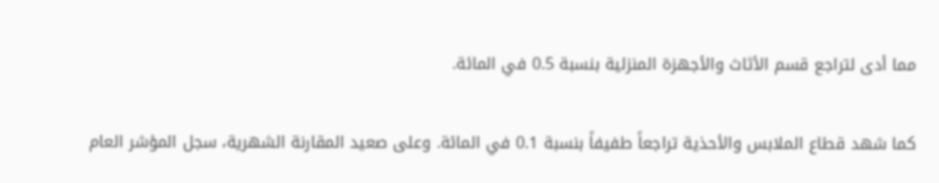مما أدى لتراجع قسم الأثاث والأجهزة المنزلية بنسبة 0.5 في المائة.

كما شهد قطاع الملابس والأحذية تراجعاً طفيفاً بنسبة 0.1 في المائة. وعلى صعيد المقارنة الشهرية، سجل المؤشر العام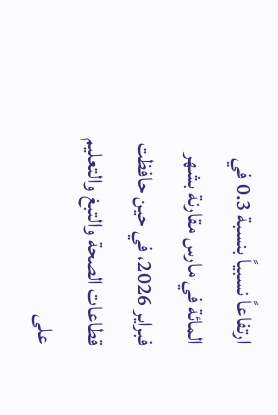ارتفاعاً نسبياً بنسبة 0.3 في المائة في مارس مقارنة بشهر فبراير 2026، في حين حافظت قطاعات الصحة والتبغ والتعليم على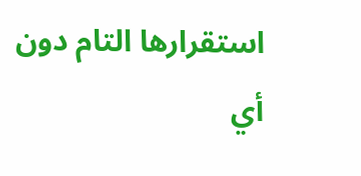استقرارها التام دون أي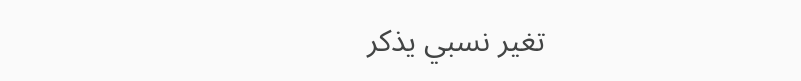تغير نسبي يذكر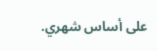على أساس شهري.